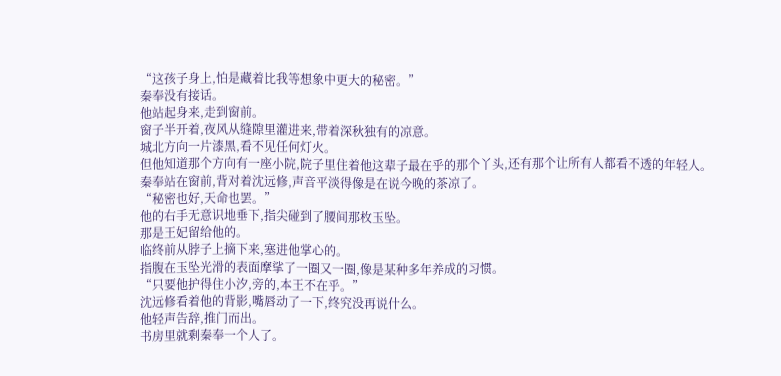“这孩子身上,怕是藏着比我等想象中更大的秘密。”
秦奉没有接话。
他站起身来,走到窗前。
窗子半开着,夜风从缝隙里灌进来,带着深秋独有的凉意。
城北方向一片漆黑,看不见任何灯火。
但他知道那个方向有一座小院,院子里住着他这辈子最在乎的那个丫头,还有那个让所有人都看不透的年轻人。
秦奉站在窗前,背对着沈远修,声音平淡得像是在说今晚的茶凉了。
“秘密也好,天命也罢。”
他的右手无意识地垂下,指尖碰到了腰间那枚玉坠。
那是王妃留给他的。
临终前从脖子上摘下来,塞进他掌心的。
指腹在玉坠光滑的表面摩挲了一圈又一圈,像是某种多年养成的习惯。
“只要他护得住小汐,旁的,本王不在乎。”
沈远修看着他的背影,嘴唇动了一下,终究没再说什么。
他轻声告辞,推门而出。
书房里就剩秦奉一个人了。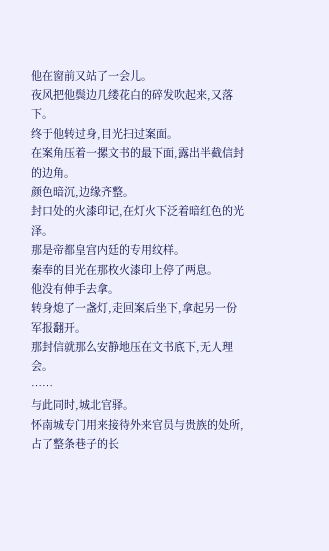他在窗前又站了一会儿。
夜风把他鬓边几缕花白的碎发吹起来,又落下。
终于他转过身,目光扫过案面。
在案角压着一摞文书的最下面,露出半截信封的边角。
颜色暗沉,边缘齐整。
封口处的火漆印记,在灯火下泛着暗红色的光泽。
那是帝都皇宫内廷的专用纹样。
秦奉的目光在那枚火漆印上停了两息。
他没有伸手去拿。
转身熄了一盏灯,走回案后坐下,拿起另一份军报翻开。
那封信就那么安静地压在文书底下,无人理会。
……
与此同时,城北官驿。
怀南城专门用来接待外来官员与贵族的处所,占了整条巷子的长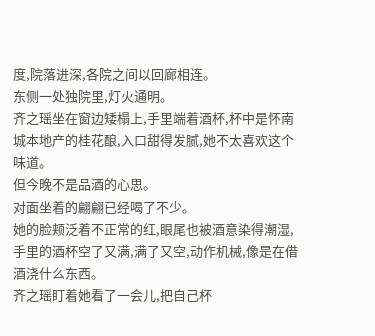度,院落进深,各院之间以回廊相连。
东侧一处独院里,灯火通明。
齐之瑶坐在窗边矮榻上,手里端着酒杯,杯中是怀南城本地产的桂花酿,入口甜得发腻,她不太喜欢这个味道。
但今晚不是品酒的心思。
对面坐着的翩翩已经喝了不少。
她的脸颊泛着不正常的红,眼尾也被酒意染得潮湿,手里的酒杯空了又满,满了又空,动作机械,像是在借酒浇什么东西。
齐之瑶盯着她看了一会儿,把自己杯